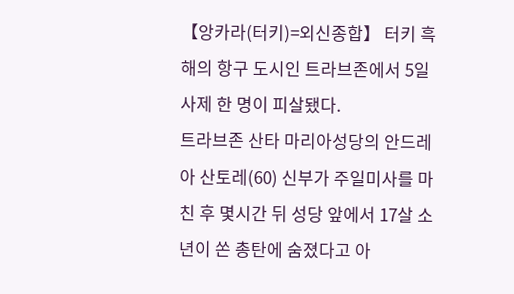【앙카라(터키)=외신종합】 터키 흑해의 항구 도시인 트라브존에서 5일 사제 한 명이 피살됐다.
트라브존 산타 마리아성당의 안드레아 산토레(60) 신부가 주일미사를 마친 후 몇시간 뒤 성당 앞에서 17살 소년이 쏜 총탄에 숨졌다고 아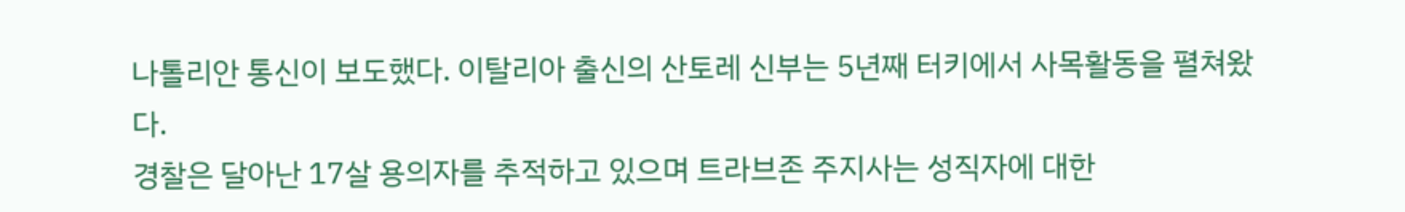나톨리안 통신이 보도했다. 이탈리아 출신의 산토레 신부는 5년째 터키에서 사목활동을 펼쳐왔다.
경찰은 달아난 17살 용의자를 추적하고 있으며 트라브존 주지사는 성직자에 대한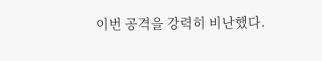이번 공격을 강력히 비난했다.